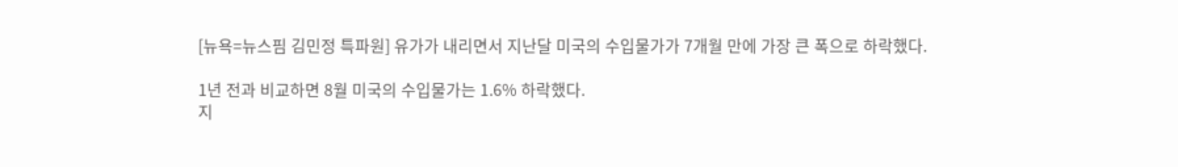[뉴욕=뉴스핌 김민정 특파원] 유가가 내리면서 지난달 미국의 수입물가가 7개월 만에 가장 큰 폭으로 하락했다.

1년 전과 비교하면 8월 미국의 수입물가는 1.6% 하락했다.
지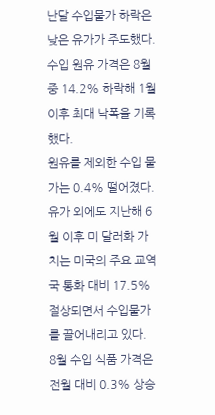난달 수입물가 하락은 낮은 유가가 주도했다. 수입 원유 가격은 8월 중 14.2% 하락해 1월 이후 최대 낙폭을 기록했다.
원유를 제외한 수입 물가는 0.4% 떨어졌다. 유가 외에도 지난해 6월 이후 미 달러화 가치는 미국의 주요 교역국 통화 대비 17.5% 절상되면서 수입물가를 끌어내리고 있다.
8월 수입 식품 가격은 전월 대비 0.3% 상승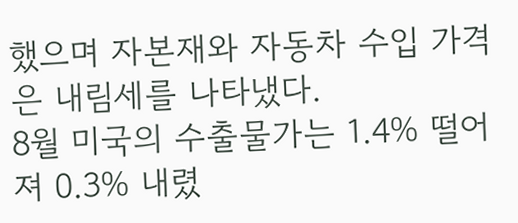했으며 자본재와 자동차 수입 가격은 내림세를 나타냈다.
8월 미국의 수출물가는 1.4% 떨어져 0.3% 내렸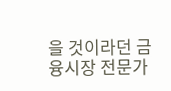을 것이라던 금융시장 전문가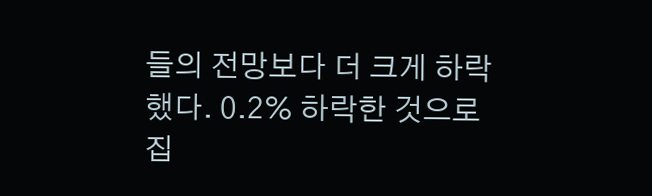들의 전망보다 더 크게 하락했다. 0.2% 하락한 것으로 집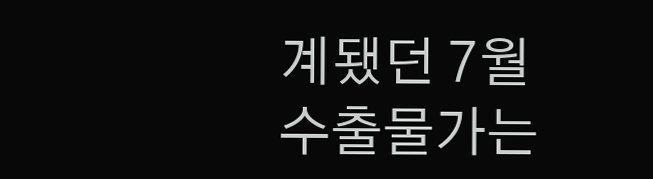계됐던 7월 수출물가는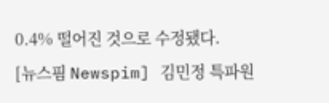0.4% 떨어진 것으로 수정됐다.
[뉴스핌 Newspim] 김민정 특파원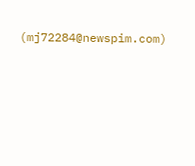(mj72284@newspim.com)